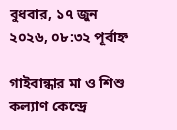বুধবার, ১৭ জুন ২০২৬, ০৮:৩২ পূর্বাহ্ন

গাইবান্ধার মা ও শিশু কল্যাণ কেন্দ্রে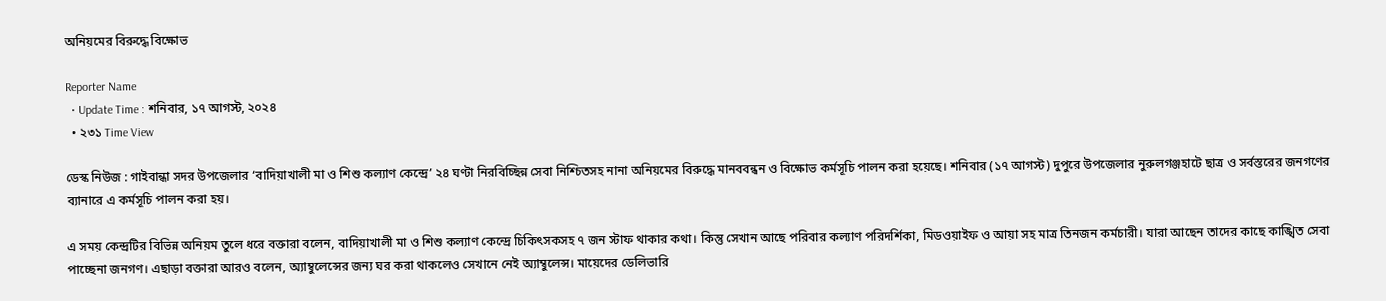অনিয়মের বিরুদ্ধে বিক্ষোভ

Reporter Name
  • Update Time : শনিবার, ১৭ আগস্ট, ২০২৪
  • ২৩১ Time View

ডেস্ক নিউজ : গাইবান্ধা সদর উপজেলার ‘বাদিয়াখালী মা ও শিশু কল্যাণ কেন্দ্রে’ ২৪ ঘণ্টা নিরবিচ্ছিন্ন সেবা নিশ্চিতসহ নানা অনিয়মের বিরুদ্ধে মানববন্ধন ও বিক্ষোভ কর্মসূচি পালন করা হয়েছে। শনিবার (১৭ আগস্ট) দুপুরে উপজেলার নুরুলগঞ্জহাটে ছাত্র ও সর্বস্তরের জনগণের ব্যানারে এ কর্মসূচি পালন করা হয়।

এ সময় কেন্দ্রটির বিভিন্ন অনিয়ম তুলে ধরে বক্তারা বলেন, বাদিয়াখালী মা ও শিশু কল্যাণ কেন্দ্রে চিকিৎসকসহ ৭ জন স্টাফ থাকার কথা। কিন্তু সেখান আছে পরিবার কল্যাণ পরিদর্শিকা, মিডওয়াইফ ও আয়া সহ মাত্র তিনজন কর্মচারী। যারা আছেন তাদের কাছে কাঙ্খিত সেবা পাচ্ছেনা জনগণ। এছাড়া বক্তারা আরও বলেন, অ্যাম্বুলেন্সের জন্য ঘর করা থাকলেও সেখানে নেই অ্যাম্বুলেন্স। মায়েদের ডেলিভারি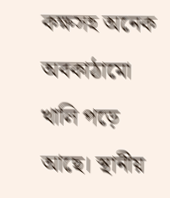কক্ষসহ অনেক অবকাঠামো খালি পড়ে আছে। স্থানীয়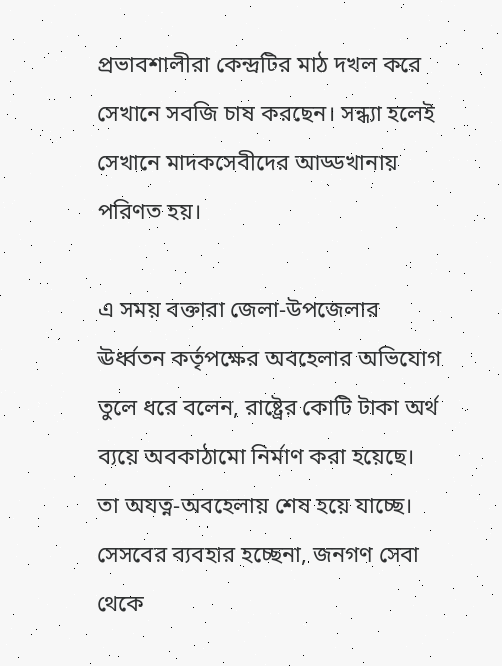প্রভাবশালীরা কেন্দ্রটির মাঠ দখল করে সেখানে সবজি চাষ করছেন। সন্ধ্যা হলেই সেখানে মাদকসেবীদের আড্ডখানায় পরিণত হয়।

এ সময় বক্তারা জেলা-উপজেলার ঊর্ধ্বতন কর্তৃপক্ষের অবহেলার অভিযোগ তুলে ধরে বলেন, রাষ্ট্রের কোটি টাকা অর্থ ব্যয়ে অবকাঠামো নির্মাণ করা হয়েছে। তা অযত্ন-অবহেলায় শেষ হয়ে যাচ্ছে। সেসবের ব্যবহার হচ্ছেনা, জনগণ সেবা থেকে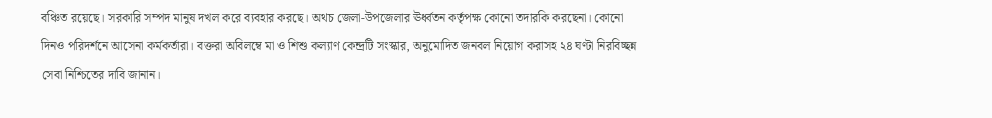বঞ্চিত রয়েছে। সরকারি সম্পদ মানুষ দখল করে ব্যবহার করছে। অথচ জেলা-উপজেলার ঊর্ধ্বতন কর্তৃপক্ষ কোনো তদারকি করছেনা। কোনো দিনও পরিদর্শনে আসেনা কর্মকর্তারা। বক্তরা অবিলম্বে মা ও শিশু কল্যাণ কেন্দ্রটি সংস্কার, অনুমোদিত জনবল নিয়োগ করাসহ ২৪ ঘণ্টা নিরবিচ্ছন্ন সেবা নিশ্চিতের দাবি জানান।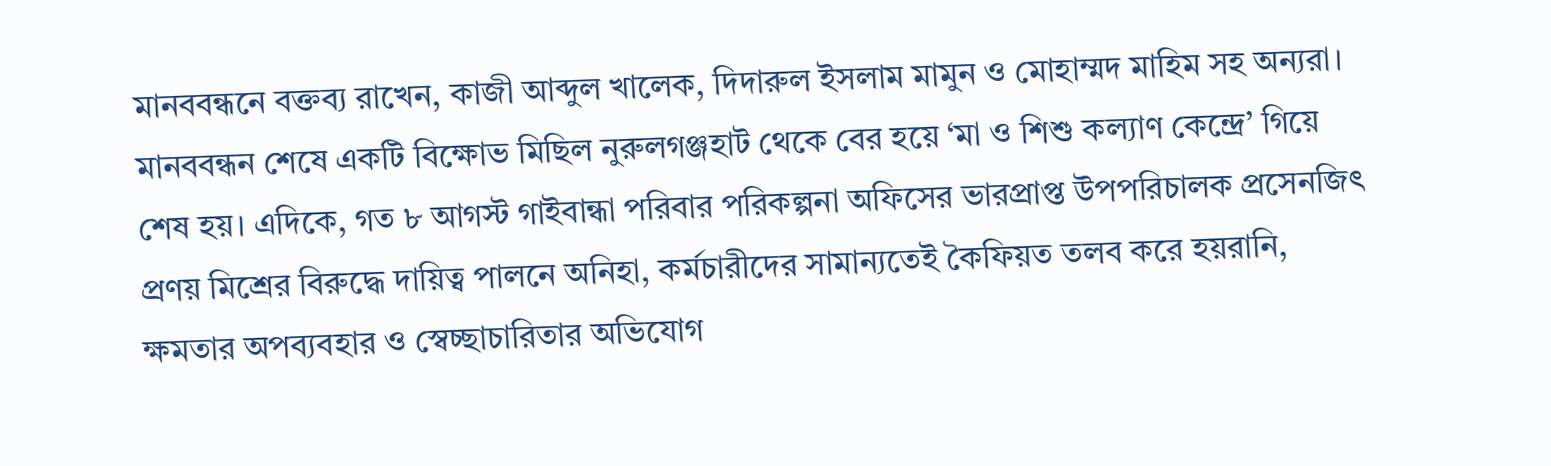মানববন্ধনে বক্তব্য রাখেন, কাজী আব্দুল খালেক, দিদারুল ইসলাম মামুন ও মোহাম্মদ মাহিম সহ অন্যরা। মানববন্ধন শেষে একটি বিক্ষোভ মিছিল নুরুলগঞ্জহাট থেকে বের হয়ে ‘মা ও শিশু কল্যাণ কেন্দ্রে’ গিয়ে শেষ হয়। এদিকে, গত ৮ আগস্ট গাইবান্ধা পরিবার পরিকল্পনা অফিসের ভারপ্রাপ্ত উপপরিচালক প্রসেনজিৎ প্রণয় মিশ্রের বিরুদ্ধে দায়িত্ব পালনে অনিহা, কর্মচারীদের সামান্যতেই কৈফিয়ত তলব করে হয়রানি, ক্ষমতার অপব্যবহার ও স্বেচ্ছাচারিতার অভিযোগ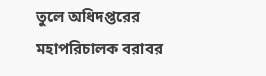তুলে অধিদপ্তরের মহাপরিচালক বরাবর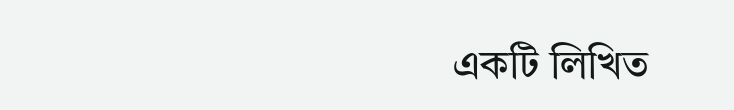একটি লিখিত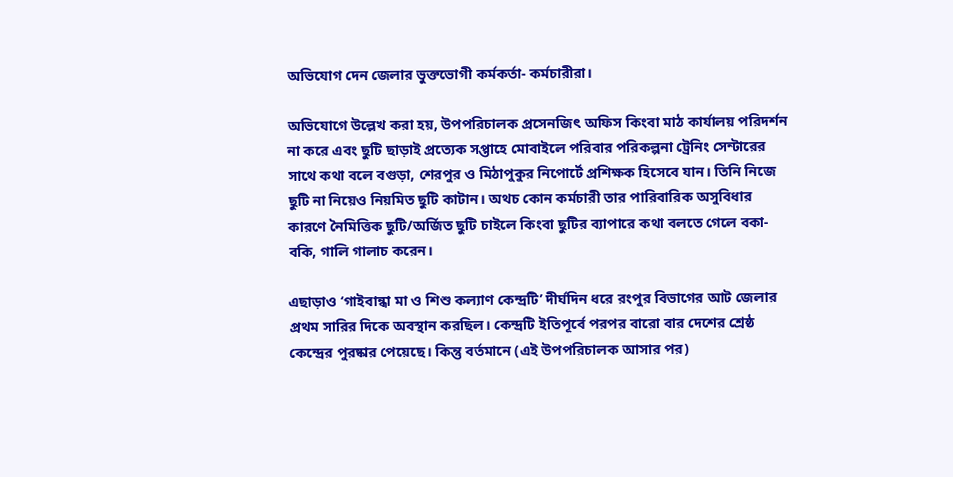অভিযোগ দেন জেলার ভুক্তভোগী কর্মকর্তা- কর্মচারীরা।

অভিযোগে উল্লেখ করা হয়, উপপরিচালক প্রসেনজিৎ অফিস কিংবা মাঠ কার্যালয় পরিদর্শন না করে এবং ছুটি ছাড়াই প্রত্যেক সপ্তাহে মোবাইলে পরিবার পরিকল্পনা ট্রেনিং সেন্টারের সাথে কথা বলে বগুড়া, শেরপুর ও মিঠাপুকুর নিপোর্টে প্রশিক্ষক হিসেবে যান। তিনি নিজে ছুটি না নিয়েও নিয়মিত ছুটি কাটান। অথচ কোন কর্মচারী তার পারিবারিক অসুবিধার কারণে নৈমিত্তিক ছুটি/অর্জিত ছুটি চাইলে কিংবা ছুটির ব্যাপারে কথা বলতে গেলে বকা-বকি, গালি গালাচ করেন।

এছাড়াও ‘গাইবান্ধা মা ও শিশু কল্যাণ কেন্দ্রটি’ দীর্ঘদিন ধরে রংপুর বিভাগের আট জেলার প্রথম সারির দিকে অবস্থান করছিল। কেন্দ্রটি ইতিপূর্বে পরপর বারো বার দেশের শ্রেষ্ঠ কেন্দ্রের পুরষ্কার পেয়েছে। কিন্তু বর্তমানে (এই উপপরিচালক আসার পর)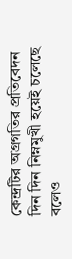কেন্দ্রটির অগ্রগতির প্রতিবেদন দিন দিন নিম্নমুখী হয়েই চলেছে বলেও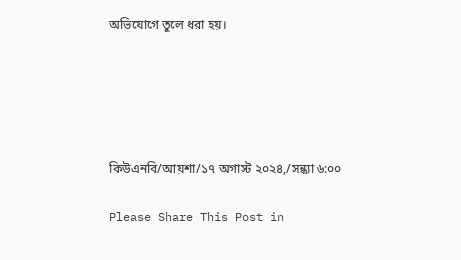অভিযোগে তুলে ধরা হয়।





কিউএনবি/আয়শা/১৭ অগাস্ট ২০২৪,/সন্ধ্যা ৬:০০

Please Share This Post in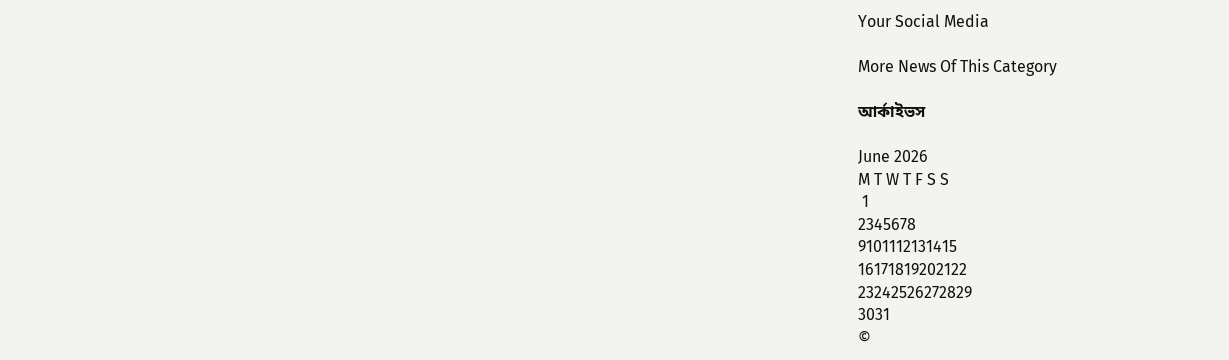Your Social Media

More News Of This Category

আর্কাইভস

June 2026
M T W T F S S
 1
2345678
9101112131415
16171819202122
23242526272829
3031
©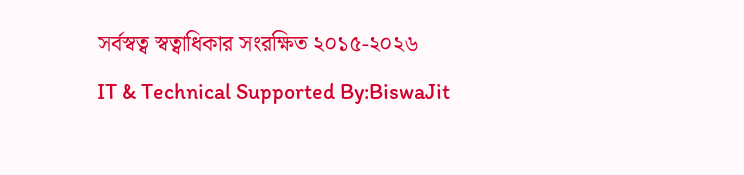সর্বস্বত্ব স্বত্বাধিকার সংরক্ষিত ২০১৫-২০২৬
IT & Technical Supported By:BiswaJit